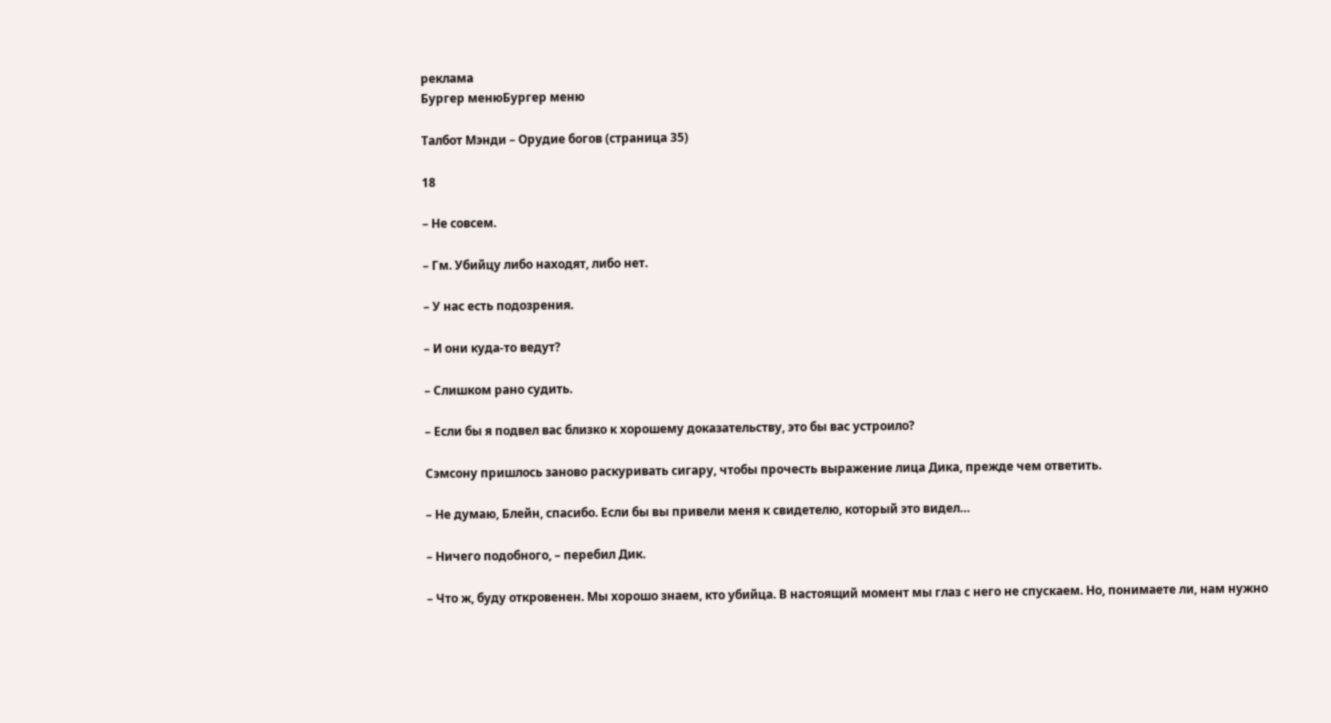реклама
Бургер менюБургер меню

Талбот Мэнди – Орудие богов (страница 35)

18

– Не совсем.

– Гм. Убийцу либо находят, либо нет.

– У нас есть подозрения.

– И они куда-то ведут?

– Слишком рано судить.

– Если бы я подвел вас близко к хорошему доказательству, это бы вас устроило?

Сэмсону пришлось заново раскуривать сигару, чтобы прочесть выражение лица Дика, прежде чем ответить.

– Не думаю, Блейн, спасибо. Если бы вы привели меня к свидетелю, который это видел…

– Ничего подобного, – перебил Дик.

– Что ж, буду откровенен. Мы хорошо знаем, кто убийца. В настоящий момент мы глаз с него не спускаем. Но, понимаете ли, нам нужно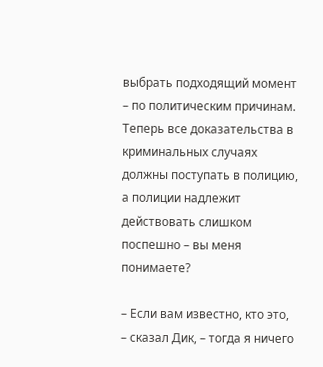выбрать подходящий момент – по политическим причинам. Теперь все доказательства в криминальных случаях должны поступать в полицию, а полиции надлежит действовать слишком поспешно – вы меня понимаете?

– Если вам известно, кто это, – сказал Дик, – тогда я ничего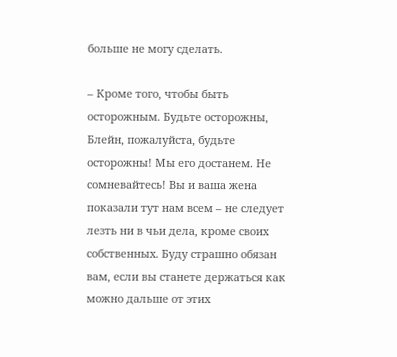больше не могу сделать.

– Кроме того, чтобы быть осторожным. Будьте осторожны, Блейн, пожалуйста, будьте осторожны! Мы его достанем. Не сомневайтесь! Вы и ваша жена показали тут нам всем – не следует лезть ни в чьи дела, кроме своих собственных. Буду страшно обязан вам, если вы станете держаться как можно дальше от этих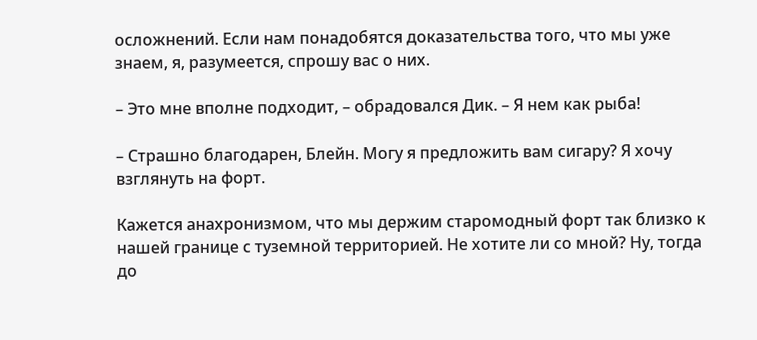осложнений. Если нам понадобятся доказательства того, что мы уже знаем, я, разумеется, спрошу вас о них.

– Это мне вполне подходит, – обрадовался Дик. – Я нем как рыба!

– Страшно благодарен, Блейн. Могу я предложить вам сигару? Я хочу взглянуть на форт.

Кажется анахронизмом, что мы держим старомодный форт так близко к нашей границе с туземной территорией. Не хотите ли со мной? Ну, тогда до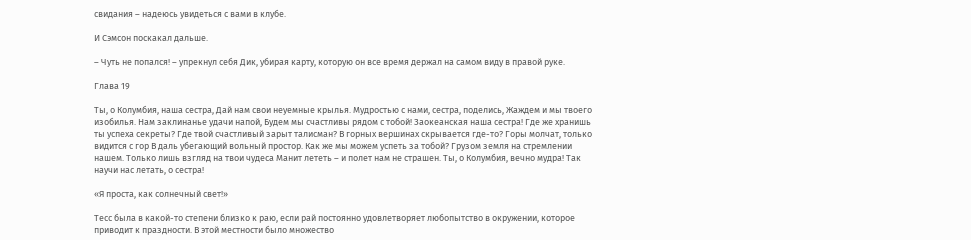свидания – надеюсь увидеться с вами в клубе.

И Сэмсон поскакал дальше.

– Чуть не попался! – упрекнул себя Дик, убирая карту, которую он все время держал на самом виду в правой руке.

Глава 19

Ты, о Колумбия, наша сестра, Дай нам свои неуемные крылья. Мудростью с нами, сестра, поделись, Жаждем и мы твоего изобилья. Нам заклинанье удачи напой, Будем мы счастливы рядом с тобой! Заокеанская наша сестра! Где же хранишь ты успеха секреты? Где твой счастливый зарыт талисман? В горных вершинах скрывается где-то? Горы молчат, только видится с гор В даль убегающий вольный простор. Как же мы можем успеть за тобой? Грузом земля на стремлении нашем. Только лишь взгляд на твои чудеса Манит лететь – и полет нам не страшен. Ты, о Колумбия, вечно мудра! Так научи нас летать, о сестра!

«Я проста, как солнечный свет!»

Тесс была в какой-то степени близко к раю, если рай постоянно удовлетворяет любопытство в окружении, которое приводит к праздности. В этой местности было множество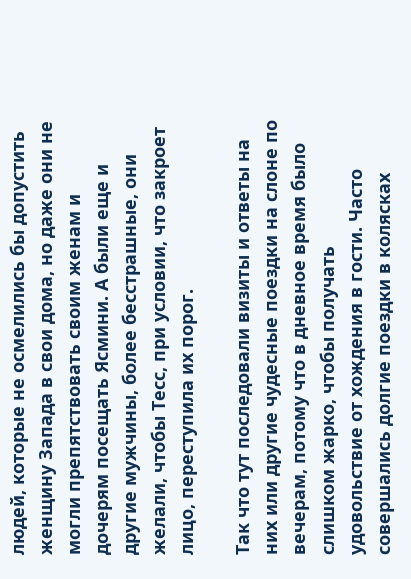людей, которые не осмелились бы допустить женщину Запада в свои дома, но даже они не могли препятствовать своим женам и дочерям посещать Ясмини. А были еще и другие мужчины, более бесстрашные, они желали, чтобы Тесс, при условии, что закроет лицо, переступила их порог.

Так что тут последовали визиты и ответы на них или другие чудесные поездки на слоне по вечерам, потому что в дневное время было слишком жарко, чтобы получать удовольствие от хождения в гости. Часто совершались долгие поездки в колясках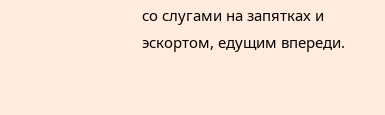со слугами на запятках и эскортом, едущим впереди.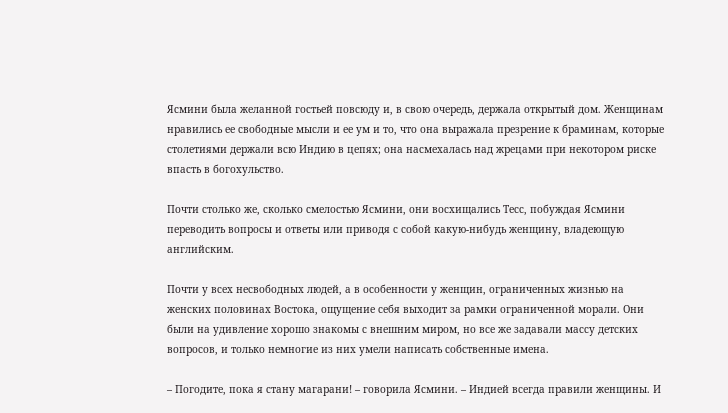Ясмини была желанной гостьей повсюду и, в свою очередь, держала открытый дом. Женщинам нравились ее свободные мысли и ее ум и то, что она выражала презрение к браминам, которые столетиями держали всю Индию в цепях; она насмехалась над жрецами при некотором риске впасть в богохульство.

Почти столько же, сколько смелостью Ясмини, они восхищались Тесс, побуждая Ясмини переводить вопросы и ответы или приводя с собой какую-нибудь женщину, владеющую английским.

Почти у всех несвободных людей, а в особенности у женщин, ограниченных жизнью на женских половинах Востока, ощущение себя выходит за рамки ограниченной морали. Они были на удивление хорошо знакомы с внешним миром, но все же задавали массу детских вопросов, и только немногие из них умели написать собственные имена.

– Погодите, пока я стану магарани! – говорила Ясмини. – Индией всегда правили женщины. И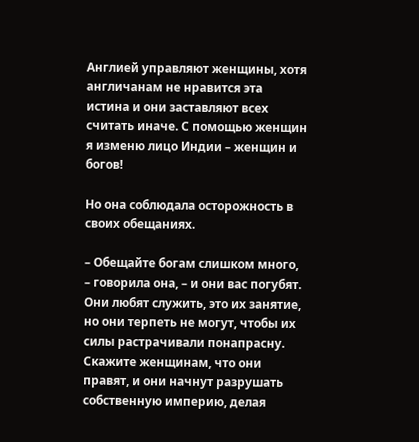Англией управляют женщины, хотя англичанам не нравится эта истина и они заставляют всех считать иначе. С помощью женщин я изменю лицо Индии – женщин и богов!

Но она соблюдала осторожность в своих обещаниях.

– Обещайте богам слишком много, – говорила она, – и они вас погубят. Они любят служить, это их занятие, но они терпеть не могут, чтобы их силы растрачивали понапрасну. Скажите женщинам, что они правят, и они начнут разрушать собственную империю, делая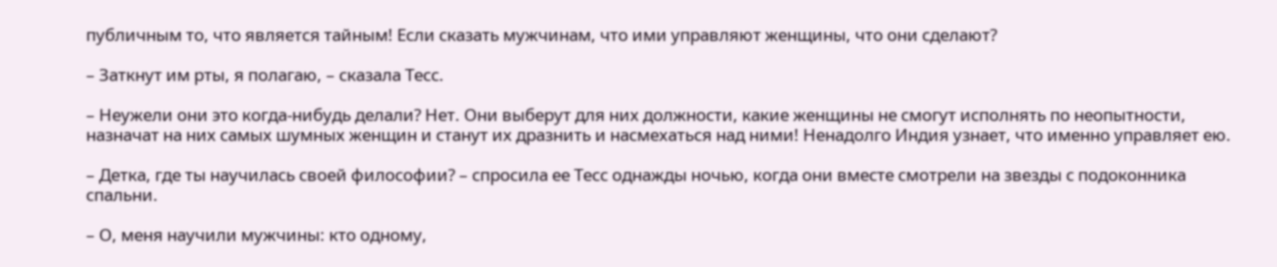публичным то, что является тайным! Если сказать мужчинам, что ими управляют женщины, что они сделают?

– Заткнут им рты, я полагаю, – сказала Тесс.

– Неужели они это когда-нибудь делали? Нет. Они выберут для них должности, какие женщины не смогут исполнять по неопытности, назначат на них самых шумных женщин и станут их дразнить и насмехаться над ними! Ненадолго Индия узнает, что именно управляет ею.

– Детка, где ты научилась своей философии? – спросила ее Тесс однажды ночью, когда они вместе смотрели на звезды с подоконника спальни.

– О, меня научили мужчины: кто одному,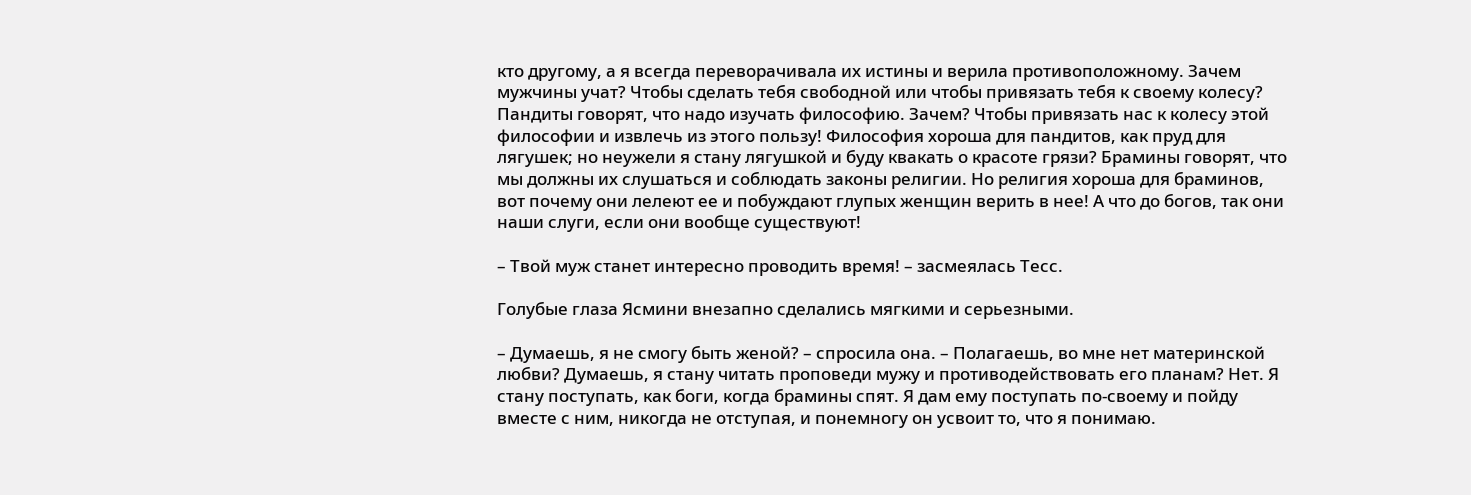кто другому, а я всегда переворачивала их истины и верила противоположному. Зачем мужчины учат? Чтобы сделать тебя свободной или чтобы привязать тебя к своему колесу? Пандиты говорят, что надо изучать философию. Зачем? Чтобы привязать нас к колесу этой философии и извлечь из этого пользу! Философия хороша для пандитов, как пруд для лягушек; но неужели я стану лягушкой и буду квакать о красоте грязи? Брамины говорят, что мы должны их слушаться и соблюдать законы религии. Но религия хороша для браминов, вот почему они лелеют ее и побуждают глупых женщин верить в нее! А что до богов, так они наши слуги, если они вообще существуют!

– Твой муж станет интересно проводить время! – засмеялась Тесс.

Голубые глаза Ясмини внезапно сделались мягкими и серьезными.

– Думаешь, я не смогу быть женой? – спросила она. – Полагаешь, во мне нет материнской любви? Думаешь, я стану читать проповеди мужу и противодействовать его планам? Нет. Я стану поступать, как боги, когда брамины спят. Я дам ему поступать по-своему и пойду вместе с ним, никогда не отступая, и понемногу он усвоит то, что я понимаю.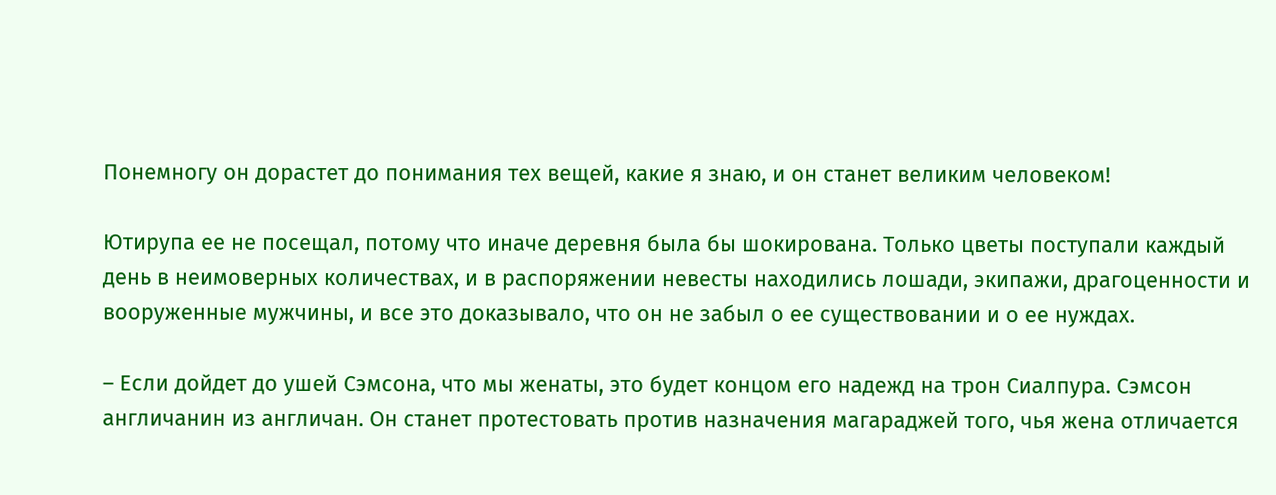Понемногу он дорастет до понимания тех вещей, какие я знаю, и он станет великим человеком!

Ютирупа ее не посещал, потому что иначе деревня была бы шокирована. Только цветы поступали каждый день в неимоверных количествах, и в распоряжении невесты находились лошади, экипажи, драгоценности и вооруженные мужчины, и все это доказывало, что он не забыл о ее существовании и о ее нуждах.

– Если дойдет до ушей Сэмсона, что мы женаты, это будет концом его надежд на трон Сиалпура. Сэмсон англичанин из англичан. Он станет протестовать против назначения магараджей того, чья жена отличается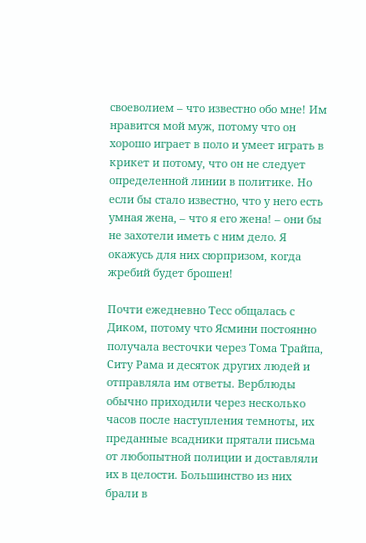своеволием – что известно обо мне! Им нравится мой муж, потому что он хорошо играет в поло и умеет играть в крикет и потому, что он не следует определенной линии в политике. Но если бы стало известно, что у него есть умная жена, – что я его жена! – они бы не захотели иметь с ним дело. Я окажусь для них сюрпризом, когда жребий будет брошен!

Почти ежедневно Тесс общалась с Диком, потому что Ясмини постоянно получала весточки через Тома Трайпа, Ситу Рама и десяток других людей и отправляла им ответы. Верблюды обычно приходили через несколько часов после наступления темноты, их преданные всадники прятали письма от любопытной полиции и доставляли их в целости. Большинство из них брали в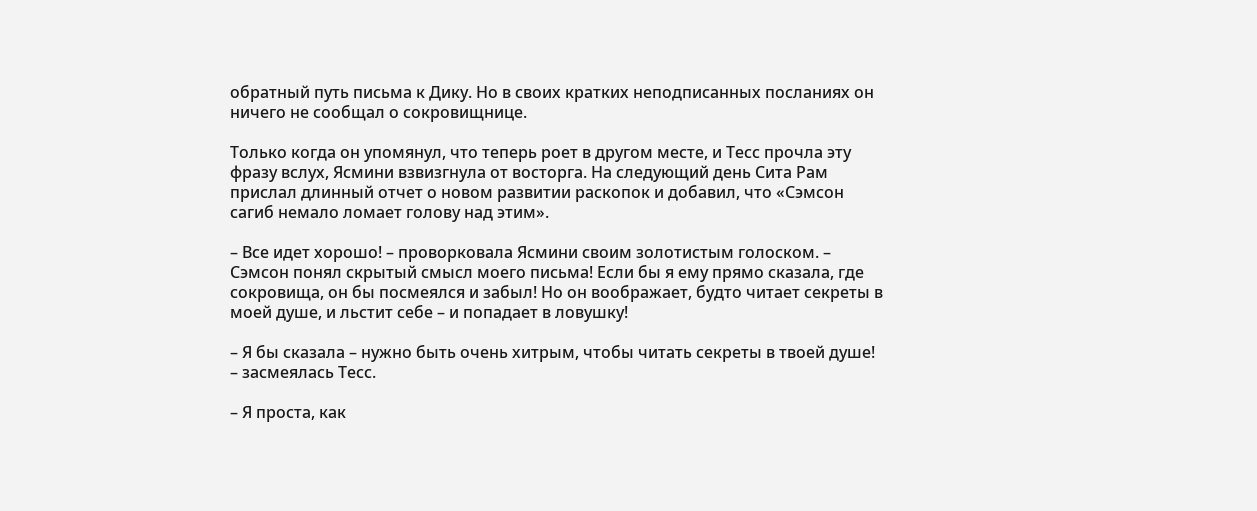обратный путь письма к Дику. Но в своих кратких неподписанных посланиях он ничего не сообщал о сокровищнице.

Только когда он упомянул, что теперь роет в другом месте, и Тесс прочла эту фразу вслух, Ясмини взвизгнула от восторга. На следующий день Сита Рам прислал длинный отчет о новом развитии раскопок и добавил, что «Сэмсон сагиб немало ломает голову над этим».

– Все идет хорошо! – проворковала Ясмини своим золотистым голоском. – Сэмсон понял скрытый смысл моего письма! Если бы я ему прямо сказала, где сокровища, он бы посмеялся и забыл! Но он воображает, будто читает секреты в моей душе, и льстит себе – и попадает в ловушку!

– Я бы сказала – нужно быть очень хитрым, чтобы читать секреты в твоей душе! – засмеялась Тесс.

– Я проста, как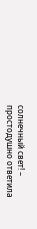солнечный свет! – простодушно ответила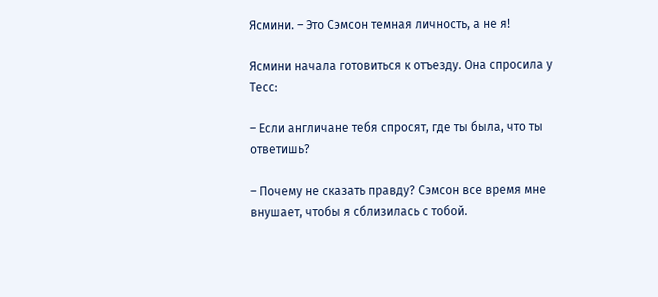Ясмини. – Это Сэмсон темная личность, а не я!

Ясмини начала готовиться к отъезду. Она спросила у Тесс:

– Если англичане тебя спросят, где ты была, что ты ответишь?

– Почему не сказать правду? Сэмсон все время мне внушает, чтобы я сблизилась с тобой.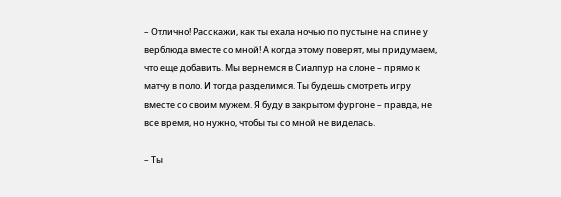– Отлично! Расскажи, как ты ехала ночью по пустыне на спине у верблюда вместе со мной! А когда этому поверят, мы придумаем, что еще добавить. Мы вернемся в Сиалпур на слоне – прямо к матчу в поло. И тогда разделимся. Ты будешь смотреть игру вместе со своим мужем. Я буду в закрытом фургоне – правда, не все время, но нужно, чтобы ты со мной не виделась.

– Ты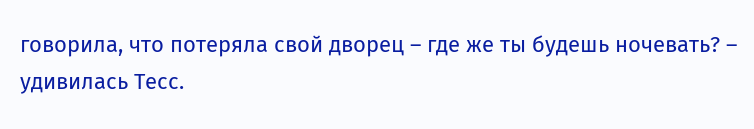говорила, что потеряла свой дворец – где же ты будешь ночевать? – удивилась Тесс.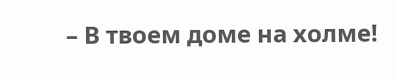– В твоем доме на холме!